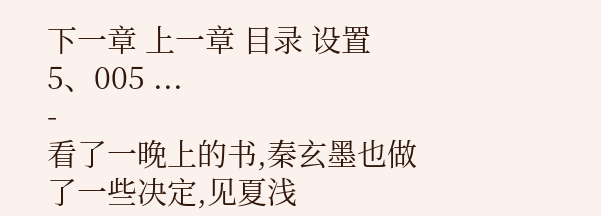下一章 上一章 目录 设置
5、005 ...
-
看了一晚上的书,秦玄墨也做了一些决定,见夏浅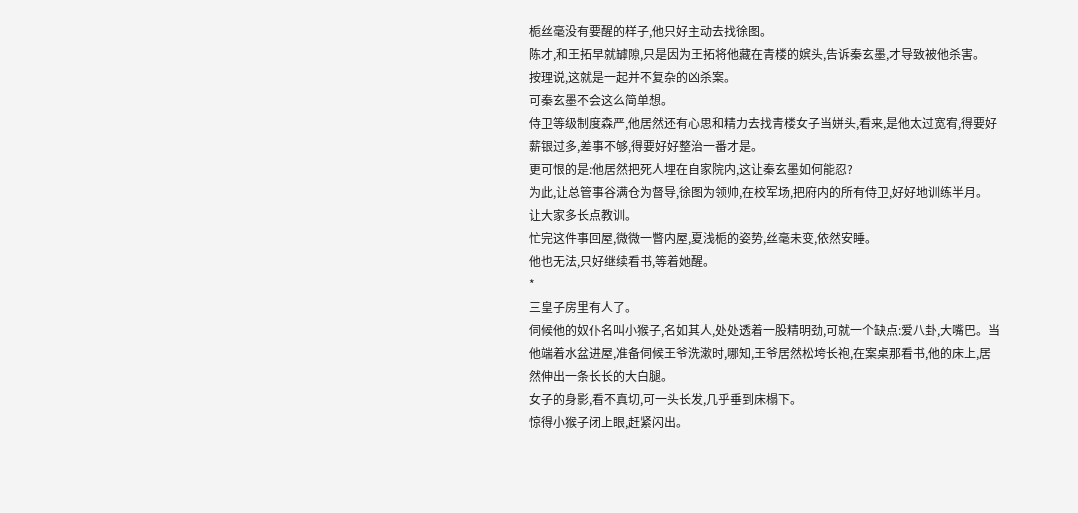栀丝毫没有要醒的样子,他只好主动去找徐图。
陈才,和王拓早就罅隙,只是因为王拓将他藏在青楼的嫔头,告诉秦玄墨,才导致被他杀害。
按理说,这就是一起并不复杂的凶杀案。
可秦玄墨不会这么简单想。
侍卫等级制度森严,他居然还有心思和精力去找青楼女子当姘头,看来,是他太过宽宥,得要好薪银过多,差事不够,得要好好整治一番才是。
更可恨的是:他居然把死人埋在自家院内,这让秦玄墨如何能忍?
为此,让总管事谷满仓为督导,徐图为领帅,在校军场,把府内的所有侍卫,好好地训练半月。
让大家多长点教训。
忙完这件事回屋,微微一瞥内屋,夏浅栀的姿势,丝毫未变,依然安睡。
他也无法,只好继续看书,等着她醒。
*
三皇子房里有人了。
伺候他的奴仆名叫小猴子,名如其人,处处透着一股精明劲,可就一个缺点:爱八卦,大嘴巴。当他端着水盆进屋,准备伺候王爷洗漱时,哪知,王爷居然松垮长袍,在案桌那看书,他的床上,居然伸出一条长长的大白腿。
女子的身影,看不真切,可一头长发,几乎垂到床榻下。
惊得小猴子闭上眼,赶紧闪出。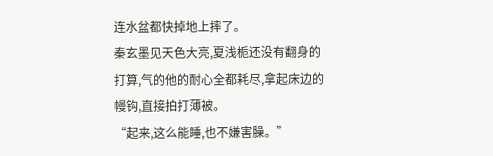连水盆都快掉地上摔了。
秦玄墨见天色大亮,夏浅栀还没有翻身的打算,气的他的耐心全都耗尽,拿起床边的幔钩,直接拍打薄被。
“起来,这么能睡,也不嫌害臊。”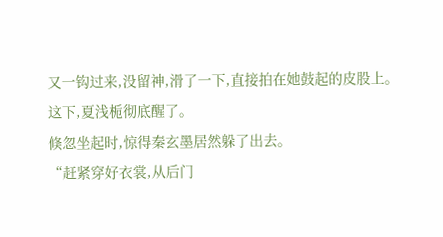又一钩过来,没留神,滑了一下,直接拍在她鼓起的皮股上。
这下,夏浅栀彻底醒了。
倏忽坐起时,惊得秦玄墨居然躲了出去。
“赶紧穿好衣裳,从后门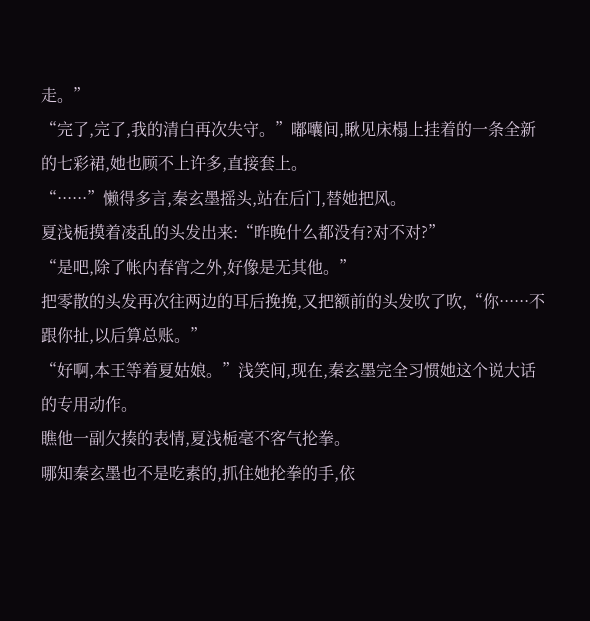走。”
“完了,完了,我的清白再次失守。”嘟囔间,瞅见床榻上挂着的一条全新的七彩裙,她也顾不上许多,直接套上。
“······”懒得多言,秦玄墨摇头,站在后门,替她把风。
夏浅栀摸着凌乱的头发出来:“昨晚什么都没有?对不对?”
“是吧,除了帐内春宵之外,好像是无其他。”
把零散的头发再次往两边的耳后挽挽,又把额前的头发吹了吹,“你······不跟你扯,以后算总账。”
“好啊,本王等着夏姑娘。”浅笑间,现在,秦玄墨完全习惯她这个说大话的专用动作。
瞧他一副欠揍的表情,夏浅栀毫不客气抡拳。
哪知秦玄墨也不是吃素的,抓住她抡拳的手,依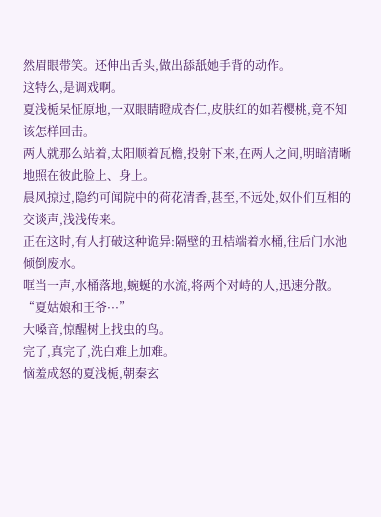然眉眼带笑。还伸出舌头,做出舔舐她手背的动作。
这特么,是调戏啊。
夏浅栀呆怔原地,一双眼睛瞪成杏仁,皮肤红的如若樱桃,竟不知该怎样回击。
两人就那么站着,太阳顺着瓦檐,投射下来,在两人之间,明暗清晰地照在彼此脸上、身上。
晨风掠过,隐约可闻院中的荷花清香,甚至,不远处,奴仆们互相的交谈声,浅浅传来。
正在这时,有人打破这种诡异:隔壁的丑桔端着水桶,往后门水池倾倒废水。
哐当一声,水桶落地,蜿蜒的水流,将两个对峙的人,迅速分散。
“夏姑娘和王爷···”
大嗓音,惊醒树上找虫的鸟。
完了,真完了,洗白难上加难。
恼羞成怒的夏浅栀,朝秦玄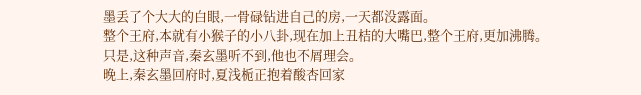墨丢了个大大的白眼,一骨碌钻进自己的房,一天都没露面。
整个王府,本就有小猴子的小八卦,现在加上丑桔的大嘴巴,整个王府,更加沸腾。
只是,这种声音,秦玄墨听不到,他也不屑理会。
晚上,秦玄墨回府时,夏浅栀正抱着酸杏回家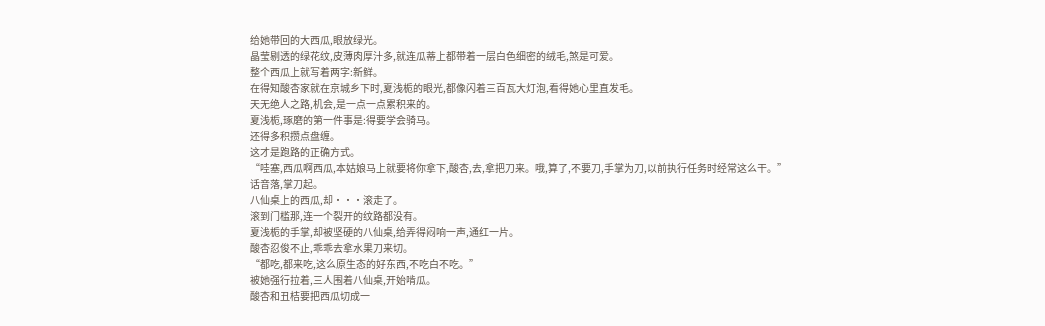给她带回的大西瓜,眼放绿光。
晶莹剔透的绿花纹,皮薄肉厚汁多,就连瓜蒂上都带着一层白色细密的绒毛,煞是可爱。
整个西瓜上就写着两字:新鲜。
在得知酸杏家就在京城乡下时,夏浅栀的眼光,都像闪着三百瓦大灯泡,看得她心里直发毛。
天无绝人之路,机会,是一点一点累积来的。
夏浅栀,琢磨的第一件事是:得要学会骑马。
还得多积攒点盘缠。
这才是跑路的正确方式。
“哇塞,西瓜啊西瓜,本姑娘马上就要将你拿下,酸杏,去,拿把刀来。哦,算了,不要刀,手掌为刀,以前执行任务时经常这么干。”
话音落,掌刀起。
八仙桌上的西瓜,却···滚走了。
滚到门槛那,连一个裂开的纹路都没有。
夏浅栀的手掌,却被坚硬的八仙桌,给弄得闷响一声,通红一片。
酸杏忍俊不止,乖乖去拿水果刀来切。
“都吃,都来吃,这么原生态的好东西,不吃白不吃。”
被她强行拉着,三人围着八仙桌,开始啃瓜。
酸杏和丑桔要把西瓜切成一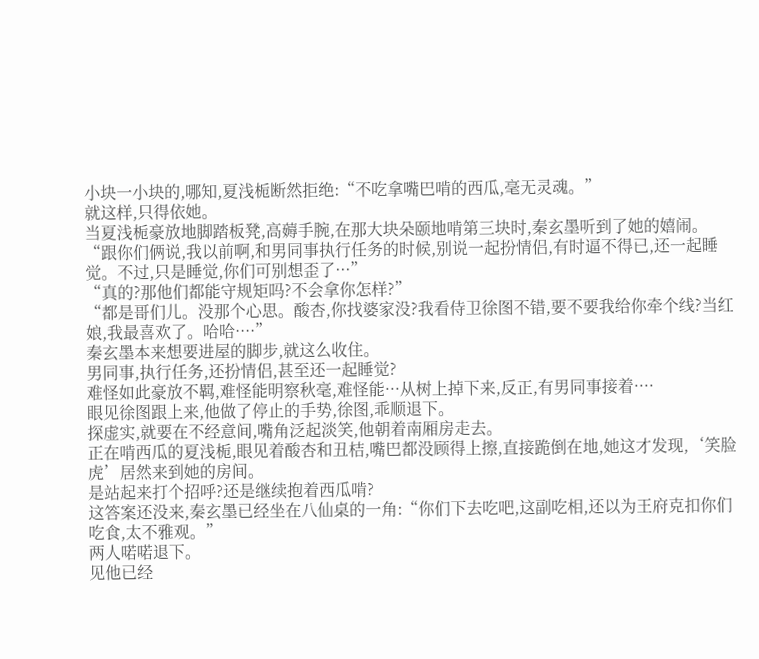小块一小块的,哪知,夏浅栀断然拒绝:“不吃拿嘴巴啃的西瓜,毫无灵魂。”
就这样,只得依她。
当夏浅栀豪放地脚踏板凳,高薅手腕,在那大块朵颐地啃第三块时,秦玄墨听到了她的嬉闹。
“跟你们俩说,我以前啊,和男同事执行任务的时候,别说一起扮情侣,有时逼不得已,还一起睡觉。不过,只是睡觉,你们可别想歪了···”
“真的?那他们都能守规矩吗?不会拿你怎样?”
“都是哥们儿。没那个心思。酸杏,你找婆家没?我看侍卫徐图不错,要不要我给你牵个线?当红娘,我最喜欢了。哈哈····”
秦玄墨本来想要进屋的脚步,就这么收住。
男同事,执行任务,还扮情侣,甚至还一起睡觉?
难怪如此豪放不羁,难怪能明察秋毫,难怪能···从树上掉下来,反正,有男同事接着····
眼见徐图跟上来,他做了停止的手势,徐图,乖顺退下。
探虚实,就要在不经意间,嘴角泛起淡笑,他朝着南厢房走去。
正在啃西瓜的夏浅栀,眼见着酸杏和丑桔,嘴巴都没顾得上擦,直接跪倒在地,她这才发现,‘笑脸虎’居然来到她的房间。
是站起来打个招呼?还是继续抱着西瓜啃?
这答案还没来,秦玄墨已经坐在八仙桌的一角:“你们下去吃吧,这副吃相,还以为王府克扣你们吃食,太不雅观。”
两人喏喏退下。
见他已经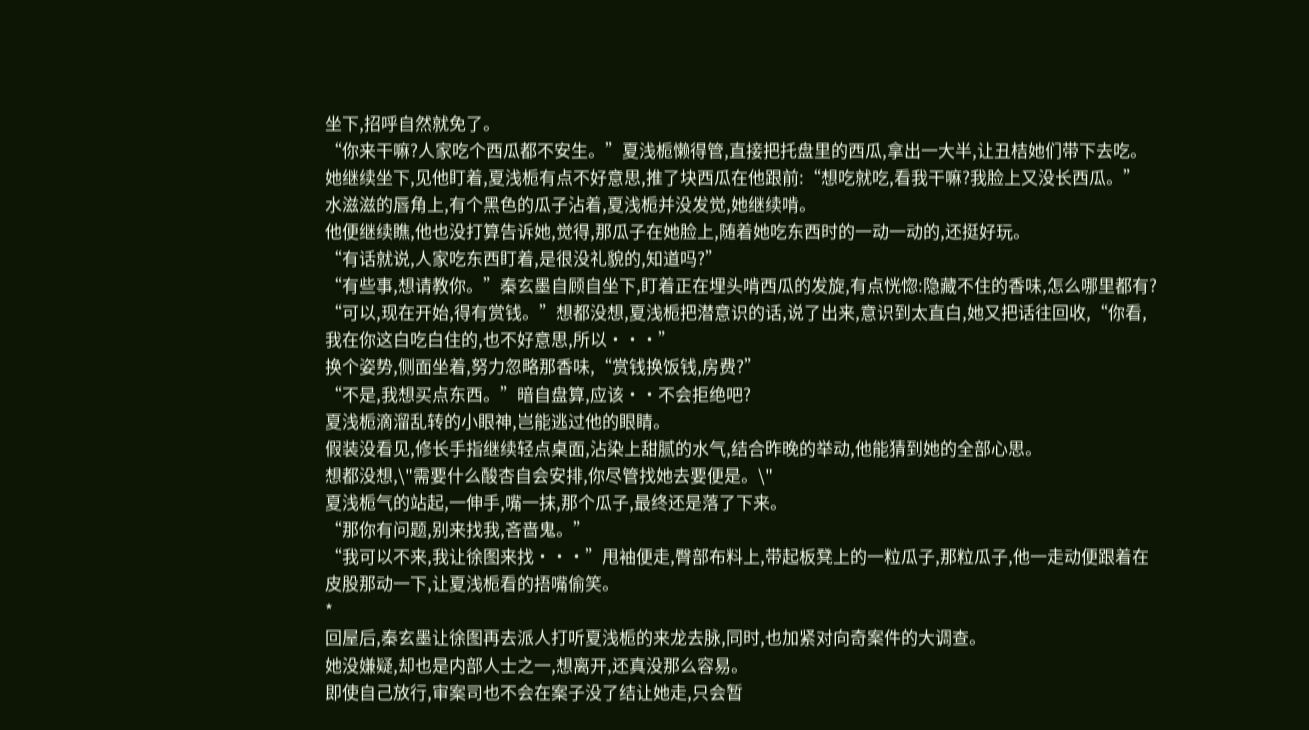坐下,招呼自然就免了。
“你来干嘛?人家吃个西瓜都不安生。”夏浅栀懒得管,直接把托盘里的西瓜,拿出一大半,让丑桔她们带下去吃。
她继续坐下,见他盯着,夏浅栀有点不好意思,推了块西瓜在他跟前:“想吃就吃,看我干嘛?我脸上又没长西瓜。”
水滋滋的唇角上,有个黑色的瓜子沾着,夏浅栀并没发觉,她继续啃。
他便继续瞧,他也没打算告诉她,觉得,那瓜子在她脸上,随着她吃东西时的一动一动的,还挺好玩。
“有话就说,人家吃东西盯着,是很没礼貌的,知道吗?”
“有些事,想请教你。”秦玄墨自顾自坐下,盯着正在埋头啃西瓜的发旋,有点恍惚:隐藏不住的香味,怎么哪里都有?
“可以,现在开始,得有赏钱。”想都没想,夏浅栀把潜意识的话,说了出来,意识到太直白,她又把话往回收,“你看,我在你这白吃白住的,也不好意思,所以···”
换个姿势,侧面坐着,努力忽略那香味,“赏钱换饭钱,房费?”
“不是,我想买点东西。”暗自盘算,应该··不会拒绝吧?
夏浅栀滴溜乱转的小眼神,岂能逃过他的眼睛。
假装没看见,修长手指继续轻点桌面,沾染上甜腻的水气,结合昨晚的举动,他能猜到她的全部心思。
想都没想,\"需要什么酸杏自会安排,你尽管找她去要便是。\"
夏浅栀气的站起,一伸手,嘴一抹,那个瓜子,最终还是落了下来。
“那你有问题,别来找我,吝啬鬼。”
“我可以不来,我让徐图来找···”甩袖便走,臀部布料上,带起板凳上的一粒瓜子,那粒瓜子,他一走动便跟着在皮股那动一下,让夏浅栀看的捂嘴偷笑。
*
回屋后,秦玄墨让徐图再去派人打听夏浅栀的来龙去脉,同时,也加紧对向奇案件的大调查。
她没嫌疑,却也是内部人士之一,想离开,还真没那么容易。
即使自己放行,审案司也不会在案子没了结让她走,只会暂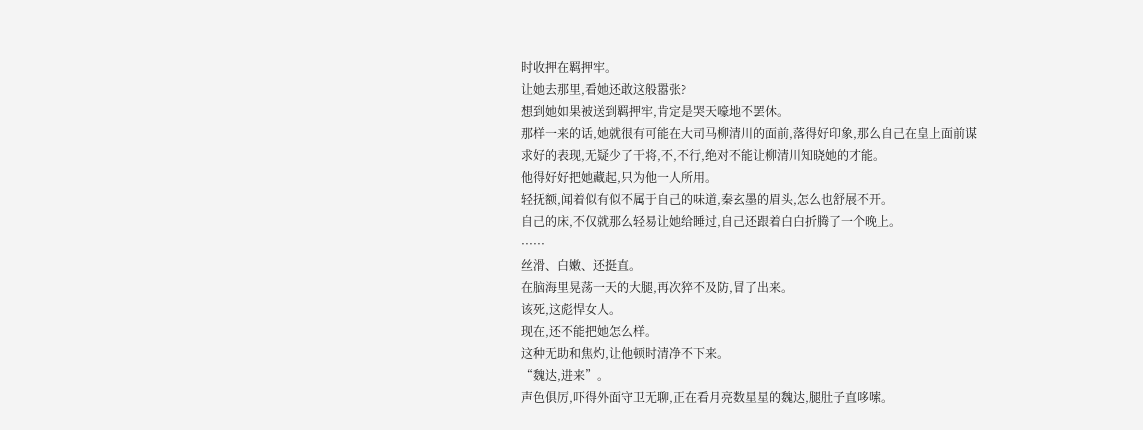时收押在羁押牢。
让她去那里,看她还敢这般嚣张?
想到她如果被送到羁押牢,肯定是哭天嚎地不罢休。
那样一来的话,她就很有可能在大司马柳清川的面前,落得好印象,那么自己在皇上面前谋求好的表现,无疑少了干将,不,不行,绝对不能让柳清川知晓她的才能。
他得好好把她藏起,只为他一人所用。
轻抚额,闻着似有似不属于自己的味道,秦玄墨的眉头,怎么也舒展不开。
自己的床,不仅就那么轻易让她给睡过,自己还跟着白白折腾了一个晚上。
······
丝滑、白嫩、还挺直。
在脑海里晃荡一天的大腿,再次猝不及防,冒了出来。
该死,这彪悍女人。
现在,还不能把她怎么样。
这种无助和焦灼,让他顿时清净不下来。
“魏达,进来”。
声色俱厉,吓得外面守卫无聊,正在看月亮数星星的魏达,腿肚子直哆嗦。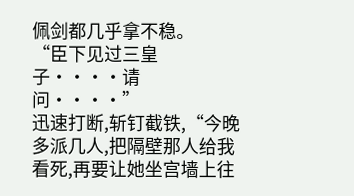佩剑都几乎拿不稳。
“臣下见过三皇子····请问····”
迅速打断,斩钉截铁,“今晚多派几人,把隔壁那人给我看死,再要让她坐宫墙上往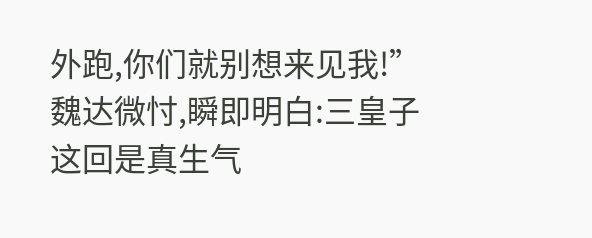外跑,你们就别想来见我!”
魏达微忖,瞬即明白:三皇子这回是真生气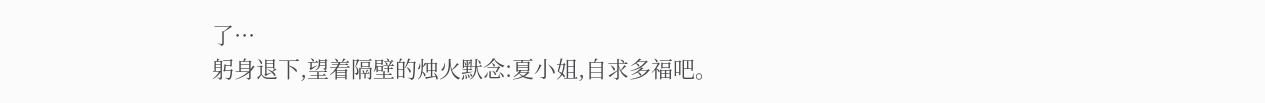了···
躬身退下,望着隔壁的烛火默念:夏小姐,自求多福吧。